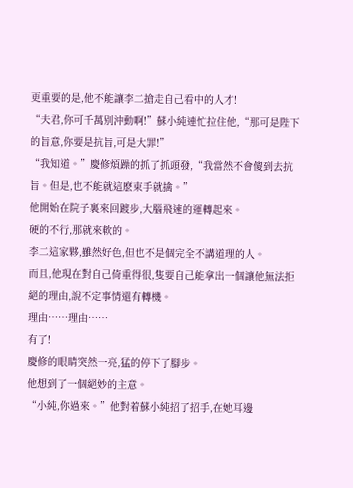更重要的是,他不能讓李二搶走自己看中的人才!
“夫君,你可千萬别沖動啊!”蘇小純連忙拉住他,“那可是陛下的旨意,你要是抗旨,可是大罪!”
“我知道。”慶修煩躁的抓了抓頭發,“我當然不會傻到去抗旨。但是,也不能就這麽束手就擒。”
他開始在院子裏來回踱步,大腦飛速的運轉起來。
硬的不行,那就來軟的。
李二這家夥,雖然好色,但也不是個完全不講道理的人。
而且,他現在對自己倚重得很,隻要自己能拿出一個讓他無法拒絕的理由,說不定事情還有轉機。
理由……理由……
有了!
慶修的眼睛突然一亮,猛的停下了腳步。
他想到了一個絕妙的主意。
“小純,你過來。”他對着蘇小純招了招手,在她耳邊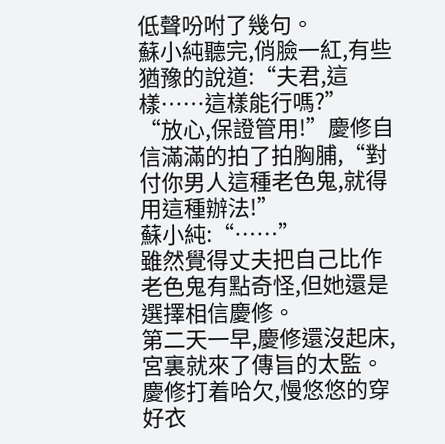低聲吩咐了幾句。
蘇小純聽完,俏臉一紅,有些猶豫的說道:“夫君,這樣……這樣能行嗎?”
“放心,保證管用!”慶修自信滿滿的拍了拍胸脯,“對付你男人這種老色鬼,就得用這種辦法!”
蘇小純:“……”
雖然覺得丈夫把自己比作老色鬼有點奇怪,但她還是選擇相信慶修。
第二天一早,慶修還沒起床,宮裏就來了傳旨的太監。
慶修打着哈欠,慢悠悠的穿好衣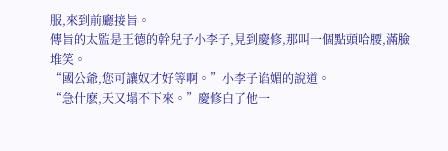服,來到前廳接旨。
傳旨的太監是王德的幹兒子小李子,見到慶修,那叫一個點頭哈腰,滿臉堆笑。
“國公爺,您可讓奴才好等啊。”小李子谄媚的說道。
“急什麽,天又塌不下來。”慶修白了他一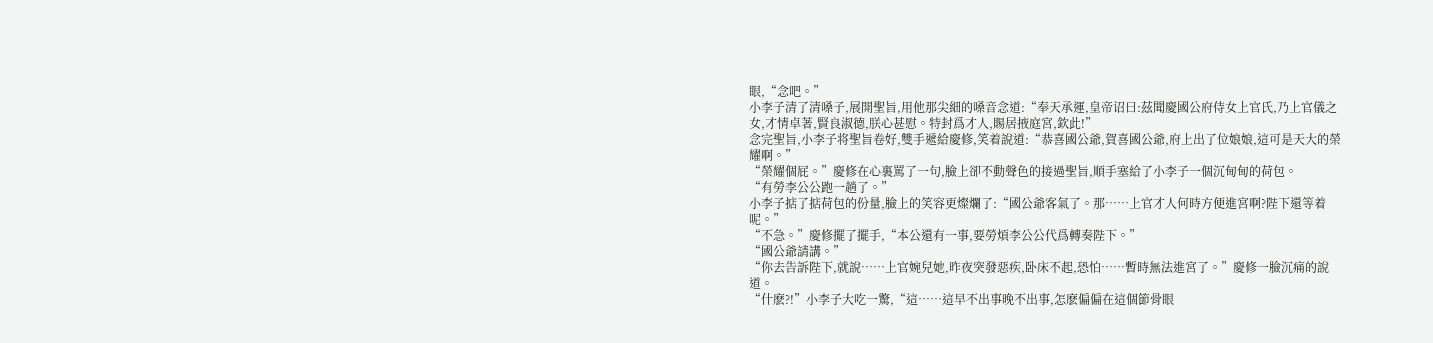眼,“念吧。”
小李子清了清嗓子,展開聖旨,用他那尖細的嗓音念道:“奉天承運,皇帝诏曰:茲聞慶國公府侍女上官氏,乃上官儀之女,才情卓著,賢良淑德,朕心甚慰。特封爲才人,賜居掖庭宮,欽此!”
念完聖旨,小李子将聖旨卷好,雙手遞給慶修,笑着說道:“恭喜國公爺,賀喜國公爺,府上出了位娘娘,這可是天大的榮耀啊。”
“榮耀個屁。”慶修在心裏罵了一句,臉上卻不動聲色的接過聖旨,順手塞給了小李子一個沉甸甸的荷包。
“有勞李公公跑一趟了。”
小李子掂了掂荷包的份量,臉上的笑容更燦爛了:“國公爺客氣了。那……上官才人何時方便進宮啊?陛下還等着呢。”
“不急。”慶修擺了擺手,“本公還有一事,要勞煩李公公代爲轉奏陛下。”
“國公爺請講。”
“你去告訴陛下,就說……上官婉兒她,昨夜突發惡疾,卧床不起,恐怕……暫時無法進宮了。”慶修一臉沉痛的說道。
“什麽?!”小李子大吃一驚,“這……這早不出事晚不出事,怎麽偏偏在這個節骨眼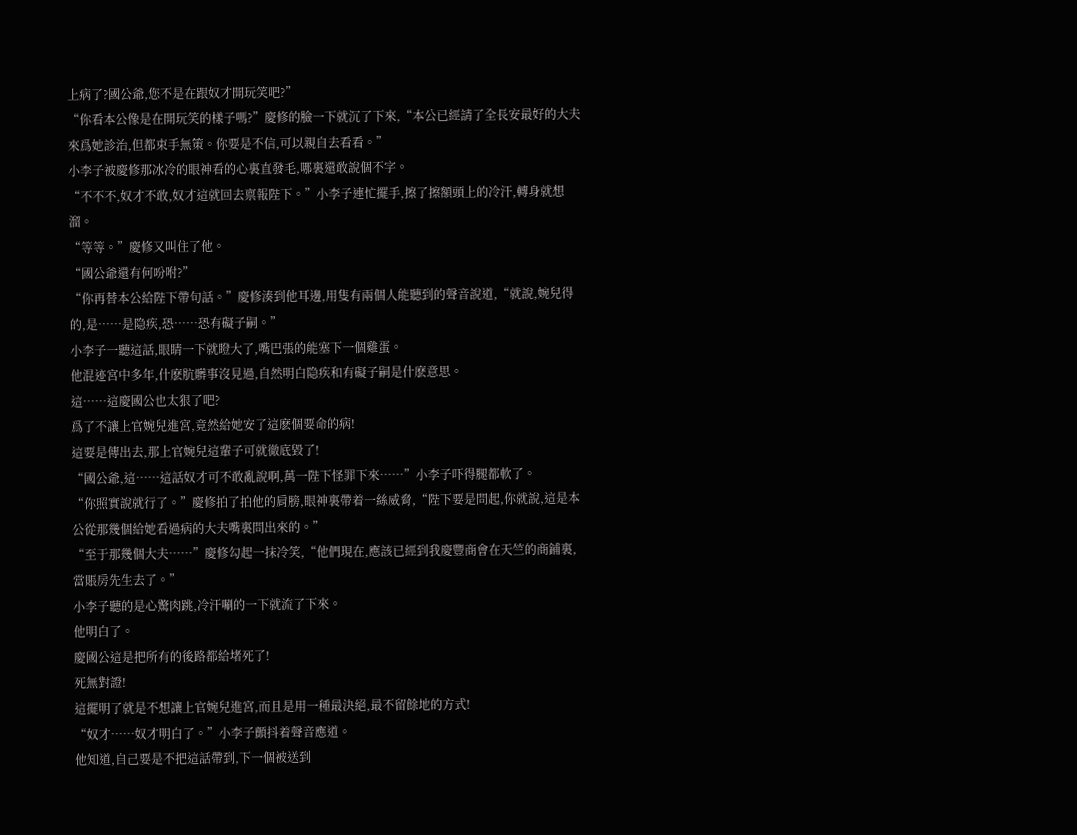上病了?國公爺,您不是在跟奴才開玩笑吧?”
“你看本公像是在開玩笑的樣子嗎?”慶修的臉一下就沉了下來,“本公已經請了全長安最好的大夫來爲她診治,但都束手無策。你要是不信,可以親自去看看。”
小李子被慶修那冰冷的眼神看的心裏直發毛,哪裏還敢說個不字。
“不不不,奴才不敢,奴才這就回去禀報陛下。”小李子連忙擺手,擦了擦額頭上的冷汗,轉身就想溜。
“等等。”慶修又叫住了他。
“國公爺還有何吩咐?”
“你再替本公給陛下帶句話。”慶修湊到他耳邊,用隻有兩個人能聽到的聲音說道,“就說,婉兒得的,是……是隐疾,恐……恐有礙子嗣。”
小李子一聽這話,眼睛一下就瞪大了,嘴巴張的能塞下一個雞蛋。
他混迹宮中多年,什麽肮髒事沒見過,自然明白隐疾和有礙子嗣是什麽意思。
這……這慶國公也太狠了吧?
爲了不讓上官婉兒進宮,竟然給她安了這麽個要命的病!
這要是傳出去,那上官婉兒這輩子可就徹底毀了!
“國公爺,這……這話奴才可不敢亂說啊,萬一陛下怪罪下來……”小李子吓得腿都軟了。
“你照實說就行了。”慶修拍了拍他的肩膀,眼神裏帶着一絲威脅,“陛下要是問起,你就說,這是本公從那幾個給她看過病的大夫嘴裏問出來的。”
“至于那幾個大夫……”慶修勾起一抹冷笑,“他們現在,應該已經到我慶豐商會在天竺的商鋪裏,當賬房先生去了。”
小李子聽的是心驚肉跳,冷汗唰的一下就流了下來。
他明白了。
慶國公這是把所有的後路都給堵死了!
死無對證!
這擺明了就是不想讓上官婉兒進宮,而且是用一種最決絕,最不留餘地的方式!
“奴才……奴才明白了。”小李子顫抖着聲音應道。
他知道,自己要是不把這話帶到,下一個被送到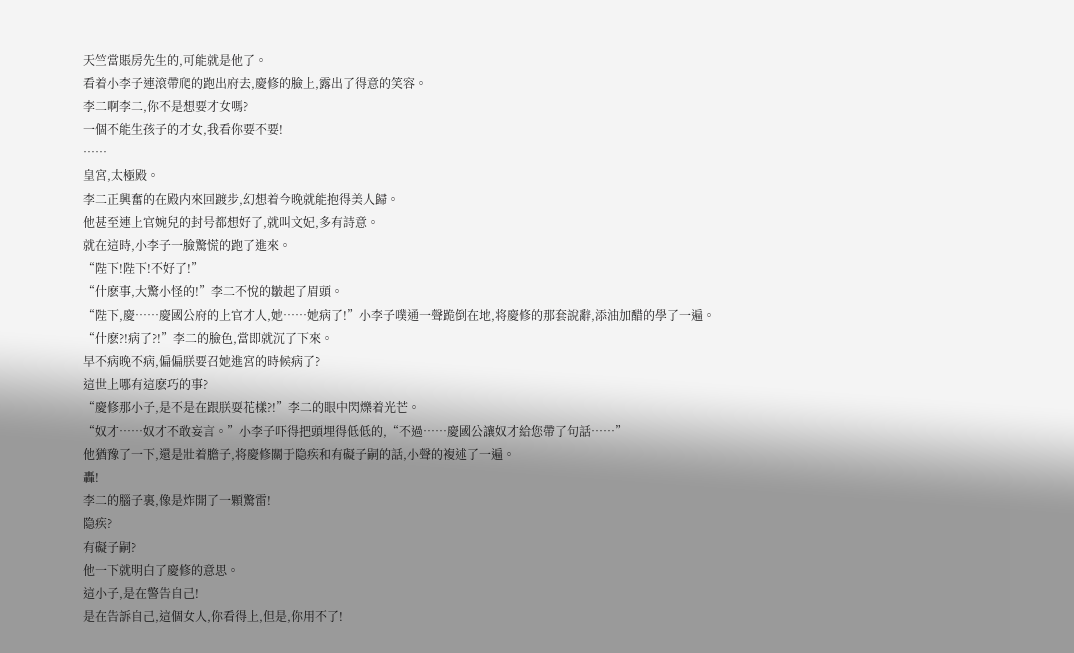天竺當賬房先生的,可能就是他了。
看着小李子連滾帶爬的跑出府去,慶修的臉上,露出了得意的笑容。
李二啊李二,你不是想要才女嗎?
一個不能生孩子的才女,我看你要不要!
……
皇宮,太極殿。
李二正興奮的在殿内來回踱步,幻想着今晚就能抱得美人歸。
他甚至連上官婉兒的封号都想好了,就叫文妃,多有詩意。
就在這時,小李子一臉驚慌的跑了進來。
“陛下!陛下!不好了!”
“什麽事,大驚小怪的!”李二不悅的皺起了眉頭。
“陛下,慶……慶國公府的上官才人,她……她病了!”小李子噗通一聲跪倒在地,将慶修的那套說辭,添油加醋的學了一遍。
“什麽?!病了?!”李二的臉色,當即就沉了下來。
早不病晚不病,偏偏朕要召她進宮的時候病了?
這世上哪有這麽巧的事?
“慶修那小子,是不是在跟朕耍花樣?!”李二的眼中閃爍着光芒。
“奴才……奴才不敢妄言。”小李子吓得把頭埋得低低的,“不過……慶國公讓奴才給您帶了句話……”
他猶豫了一下,還是壯着膽子,将慶修關于隐疾和有礙子嗣的話,小聲的複述了一遍。
轟!
李二的腦子裏,像是炸開了一顆驚雷!
隐疾?
有礙子嗣?
他一下就明白了慶修的意思。
這小子,是在警告自己!
是在告訴自己,這個女人,你看得上,但是,你用不了!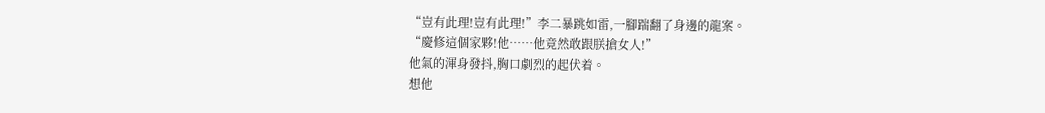“豈有此理!豈有此理!”李二暴跳如雷,一腳踹翻了身邊的龍案。
“慶修這個家夥!他……他竟然敢跟朕搶女人!”
他氣的渾身發抖,胸口劇烈的起伏着。
想他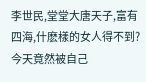李世民,堂堂大唐天子,富有四海,什麽樣的女人得不到?
今天竟然被自己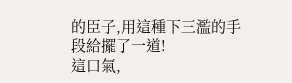的臣子,用這種下三濫的手段給擺了一道!
這口氣,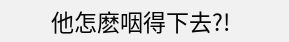他怎麽咽得下去?!